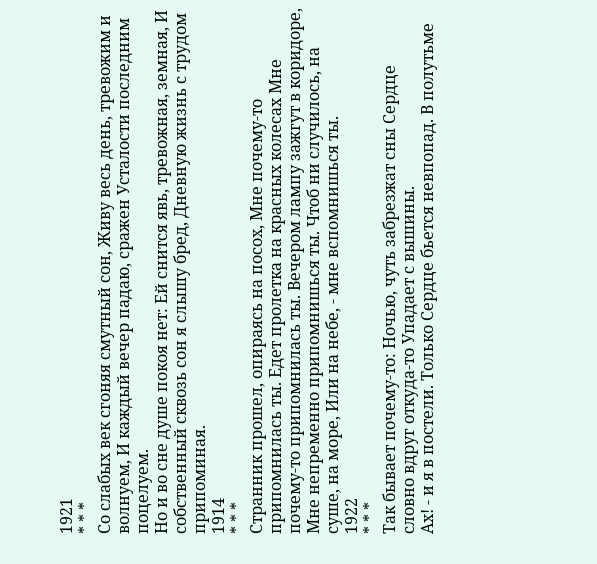1921
* * *
Со слабых век сгоняя смутный сон, Живу весь день, тревожим и волнуем, И каждый вечер падаю, сражен Усталости последним поцелуем.
Но и во сне душе покоя нет: Ей снится явь, тревожная, земная, И собственный сквозь сон я слышу бред, Дневную жизнь с трудом припоминая.
1914
* * *
Странник прошел, опираясь на посох, Мне почему-то припомнилась ты. Едет пролетка на красных колесах Мне почему-то припомнилась ты. Вечером лампу зажгут в коридоре, Мне непременно припомнишься ты. Чтоб ни случилось, на суше, на море, Или на небе, - мне вспомнишься ты.
1922
* * *
Так бывает почему-то: Ночью, чуть забрезжат сны Сердце словно вдруг откуда-то Упадает с вышины.
Ах! - и я в постели. Только Сердце бьется невпопад. В полутьме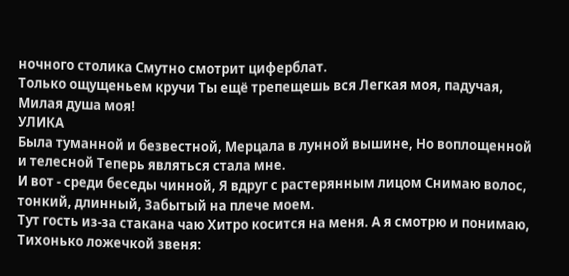ночного столика Смутно смотрит циферблат.
Только ощущеньем кручи Ты ещё трепещешь вся Легкая моя, падучая, Милая душа моя!
УЛИКА
Была туманной и безвестной, Мерцала в лунной вышине, Но воплощенной и телесной Теперь являться стала мне.
И вот - среди беседы чинной, Я вдруг с растерянным лицом Снимаю волос, тонкий, длинный, Забытый на плече моем.
Тут гость из-за стакана чаю Хитро косится на меня. А я смотрю и понимаю, Тихонько ложечкой звеня: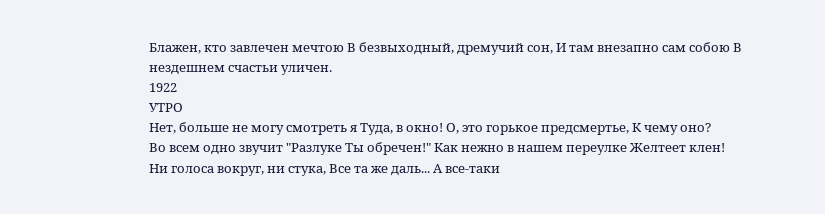Блажен, кто завлечен мечтою В безвыходный, дремучий сон, И там внезапно сам собою В нездешнем счастьи уличен.
1922
УТРО
Нет, больше не могу смотреть я Туда, в окно! О, это горькое предсмертье, К чему оно?
Во всем одно звучит "Разлуке Ты обречен!" Как нежно в нашем переулке Желтеет клен!
Ни голоса вокруг, ни стука, Все та же даль... А все-таки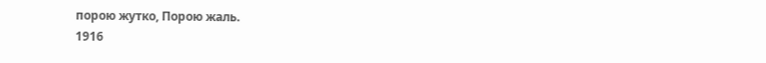порою жутко, Порою жаль.
1916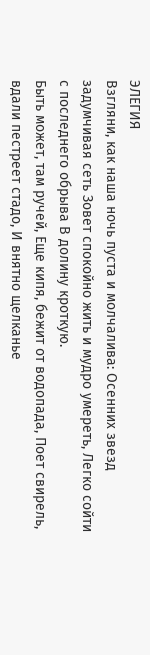ЭЛЕГИЯ
Взгляни, как наша ночь пуста и молчалива: Осенних звезд задумчивая сеть Зовет спокойно жить и мудро умереть, Легко сойти с последнего обрыва В долину кроткую.
Быть может, там ручей, Еще кипя, бежит от водопада, Поет свирель, вдали пестреет стадо, И внятно щелканье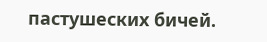пастушеских бичей.